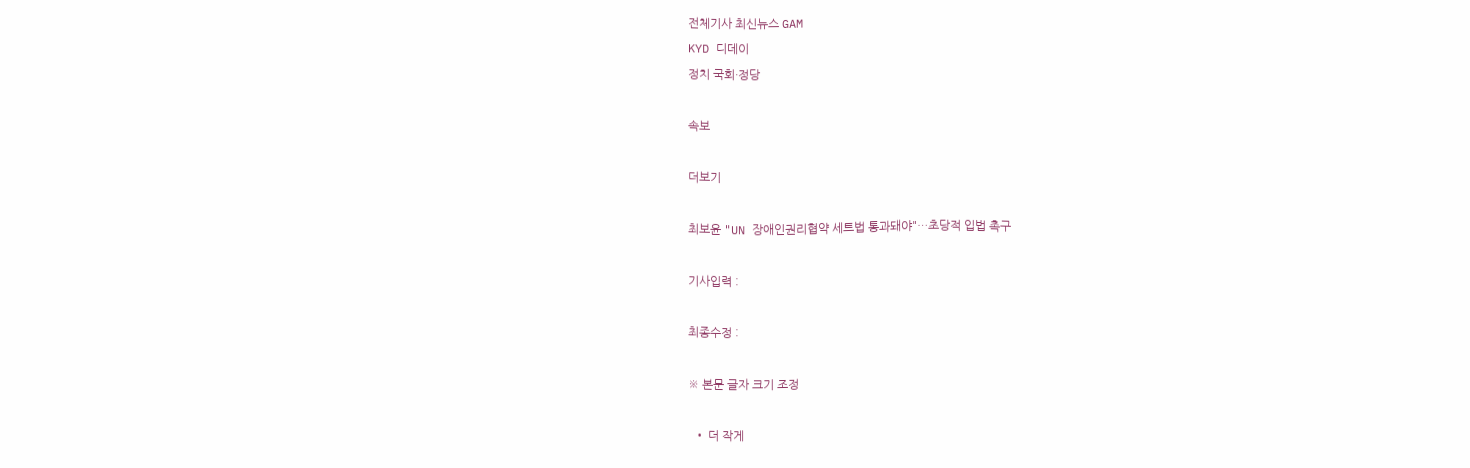전체기사 최신뉴스 GAM
KYD 디데이
정치 국회·정당

속보

더보기

최보윤 "UN 장애인권리협약 세트법 통과돼야"…초당적 입법 촉구

기사입력 :

최종수정 :

※ 본문 글자 크기 조정

  • 더 작게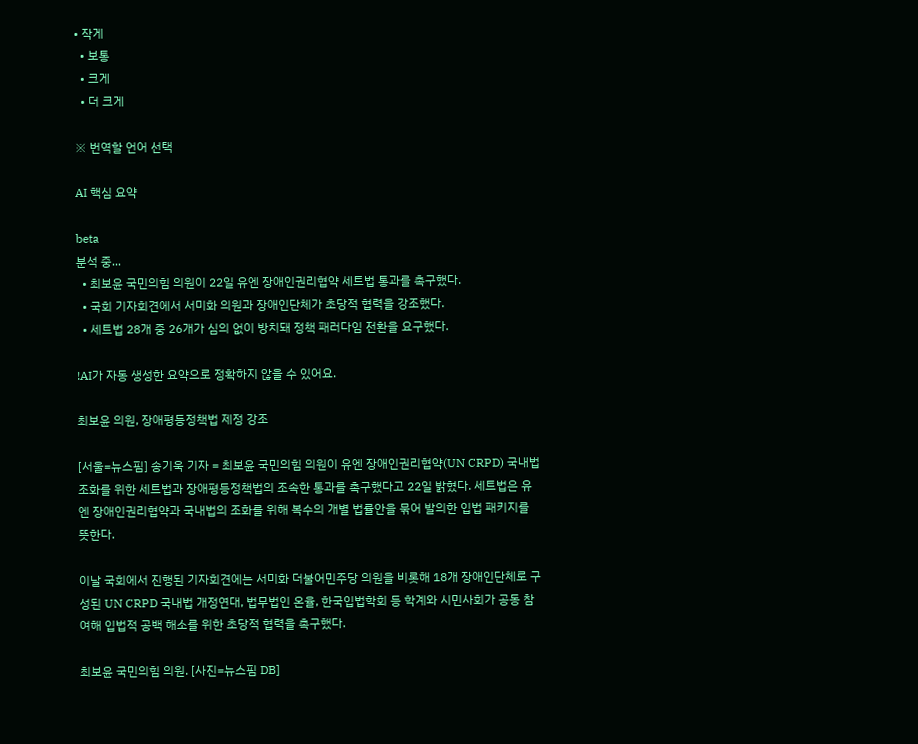• 작게
  • 보통
  • 크게
  • 더 크게

※ 번역할 언어 선택

AI 핵심 요약

beta
분석 중...
  • 최보윤 국민의힘 의원이 22일 유엔 장애인권리협약 세트법 통과를 촉구했다.
  • 국회 기자회견에서 서미화 의원과 장애인단체가 초당적 협력을 강조했다.
  • 세트법 28개 중 26개가 심의 없이 방치돼 정책 패러다임 전환을 요구했다.

!AI가 자동 생성한 요약으로 정확하지 않을 수 있어요.

최보윤 의원, 장애평등정책법 제정 강조

[서울=뉴스핌] 송기욱 기자 = 최보윤 국민의힘 의원이 유엔 장애인권리협약(UN CRPD) 국내법 조화를 위한 세트법과 장애평등정책법의 조속한 통과를 촉구했다고 22일 밝혔다. 세트법은 유엔 장애인권리협약과 국내법의 조화를 위해 복수의 개별 법률안을 묶어 발의한 입법 패키지를 뜻한다.

이날 국회에서 진행된 기자회견에는 서미화 더불어민주당 의원을 비롯해 18개 장애인단체로 구성된 UN CRPD 국내법 개정연대, 법무법인 온율, 한국입법학회 등 학계와 시민사회가 공동 참여해 입법적 공백 해소를 위한 초당적 협력을 촉구했다.

최보윤 국민의힘 의원. [사진=뉴스핌 DB]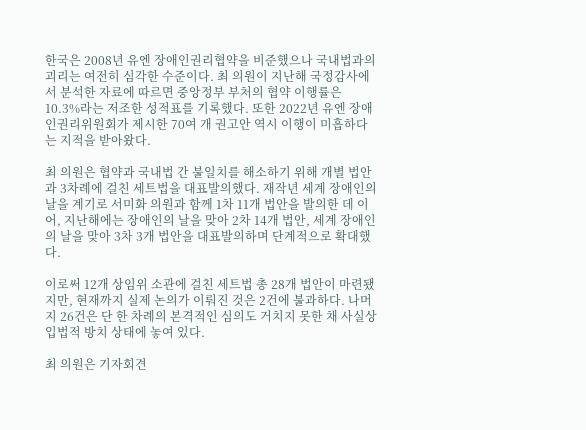한국은 2008년 유엔 장애인권리협약을 비준했으나 국내법과의 괴리는 여전히 심각한 수준이다. 최 의원이 지난해 국정감사에서 분석한 자료에 따르면 중앙정부 부처의 협약 이행률은 10.3%라는 저조한 성적표를 기록했다. 또한 2022년 유엔 장애인권리위원회가 제시한 70여 개 권고안 역시 이행이 미흡하다는 지적을 받아왔다.

최 의원은 협약과 국내법 간 불일치를 해소하기 위해 개별 법안과 3차례에 걸친 세트법을 대표발의했다. 재작년 세계 장애인의 날을 계기로 서미화 의원과 함께 1차 11개 법안을 발의한 데 이어, 지난해에는 장애인의 날을 맞아 2차 14개 법안, 세계 장애인의 날을 맞아 3차 3개 법안을 대표발의하며 단계적으로 확대했다.

이로써 12개 상임위 소관에 걸친 세트법 총 28개 법안이 마련됐지만, 현재까지 실제 논의가 이뤄진 것은 2건에 불과하다. 나머지 26건은 단 한 차례의 본격적인 심의도 거치지 못한 채 사실상 입법적 방치 상태에 놓여 있다.

최 의원은 기자회견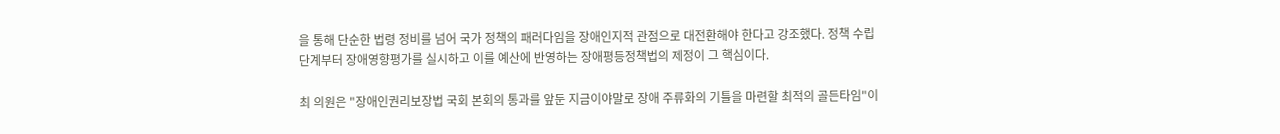을 통해 단순한 법령 정비를 넘어 국가 정책의 패러다임을 장애인지적 관점으로 대전환해야 한다고 강조했다. 정책 수립 단계부터 장애영향평가를 실시하고 이를 예산에 반영하는 장애평등정책법의 제정이 그 핵심이다.

최 의원은 "장애인권리보장법 국회 본회의 통과를 앞둔 지금이야말로 장애 주류화의 기틀을 마련할 최적의 골든타임"이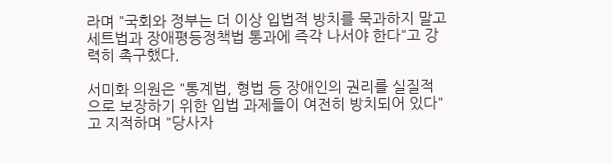라며 "국회와 정부는 더 이상 입법적 방치를 묵과하지 말고 세트법과 장애평등정책법 통과에 즉각 나서야 한다"고 강력히 촉구했다.

서미화 의원은 "통계법, 형법 등 장애인의 권리를 실질적으로 보장하기 위한 입법 과제들이 여전히 방치되어 있다"고 지적하며 "당사자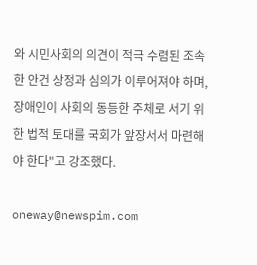와 시민사회의 의견이 적극 수렴된 조속한 안건 상정과 심의가 이루어져야 하며, 장애인이 사회의 동등한 주체로 서기 위한 법적 토대를 국회가 앞장서서 마련해야 한다"고 강조했다.

oneway@newspim.com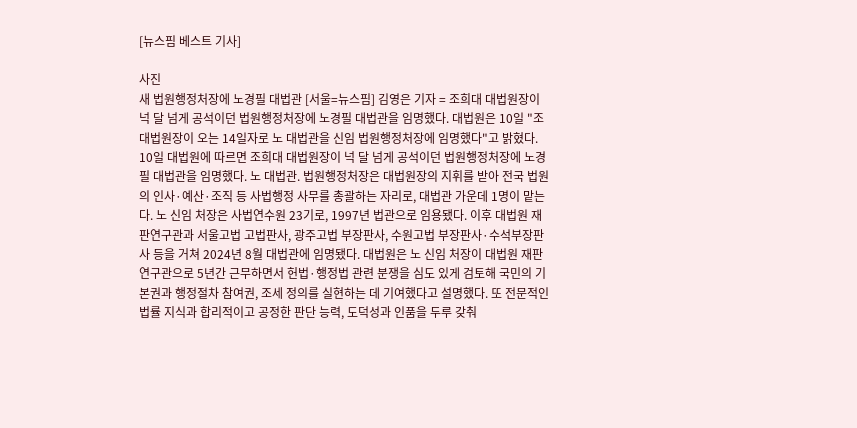[뉴스핌 베스트 기사]

사진
새 법원행정처장에 노경필 대법관 [서울=뉴스핌] 김영은 기자 = 조희대 대법원장이 넉 달 넘게 공석이던 법원행정처장에 노경필 대법관을 임명했다. 대법원은 10일 "조 대법원장이 오는 14일자로 노 대법관을 신임 법원행정처장에 임명했다"고 밝혔다. 10일 대법원에 따르면 조희대 대법원장이 넉 달 넘게 공석이던 법원행정처장에 노경필 대법관을 임명했다. 노 대법관. 법원행정처장은 대법원장의 지휘를 받아 전국 법원의 인사·예산·조직 등 사법행정 사무를 총괄하는 자리로, 대법관 가운데 1명이 맡는다. 노 신임 처장은 사법연수원 23기로, 1997년 법관으로 임용됐다. 이후 대법원 재판연구관과 서울고법 고법판사, 광주고법 부장판사, 수원고법 부장판사·수석부장판사 등을 거쳐 2024년 8월 대법관에 임명됐다. 대법원은 노 신임 처장이 대법원 재판연구관으로 5년간 근무하면서 헌법·행정법 관련 분쟁을 심도 있게 검토해 국민의 기본권과 행정절차 참여권, 조세 정의를 실현하는 데 기여했다고 설명했다. 또 전문적인 법률 지식과 합리적이고 공정한 판단 능력, 도덕성과 인품을 두루 갖춰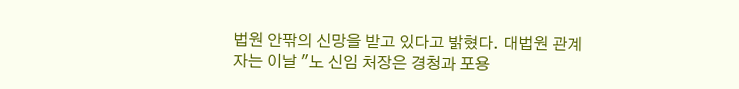법원 안팎의 신망을 받고 있다고 밝혔다. 대법원 관계자는 이날 "노 신임 처장은 경청과 포용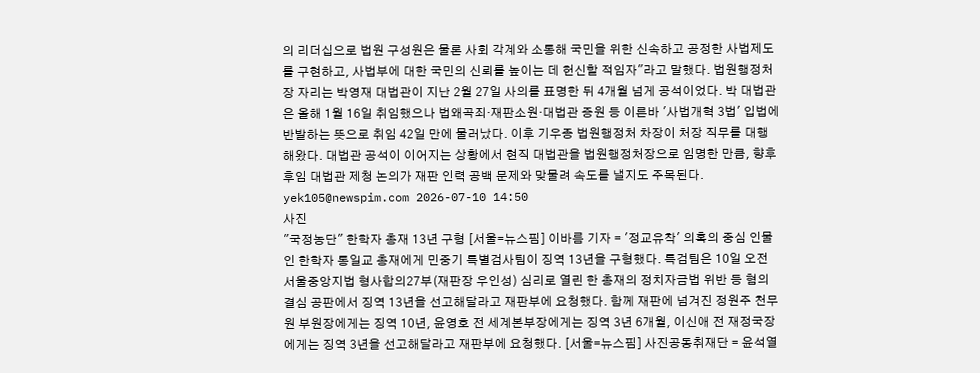의 리더십으로 법원 구성원은 물론 사회 각계와 소통해 국민을 위한 신속하고 공정한 사법제도를 구현하고, 사법부에 대한 국민의 신뢰를 높이는 데 헌신할 적임자"라고 말했다. 법원행정처장 자리는 박영재 대법관이 지난 2월 27일 사의를 표명한 뒤 4개월 넘게 공석이었다. 박 대법관은 올해 1월 16일 취임했으나 법왜곡죄·재판소원·대법관 증원 등 이른바 '사법개혁 3법' 입법에 반발하는 뜻으로 취임 42일 만에 물러났다. 이후 기우종 법원행정처 차장이 처장 직무를 대행해왔다. 대법관 공석이 이어지는 상황에서 현직 대법관을 법원행정처장으로 임명한 만큼, 향후 후임 대법관 제청 논의가 재판 인력 공백 문제와 맞물려 속도를 낼지도 주목된다. yek105@newspim.com 2026-07-10 14:50
사진
"국정농단" 한학자 총재 13년 구형 [서울=뉴스핌] 이바름 기자 = '정교유착' 의혹의 중심 인물인 한학자 통일교 총재에게 민중기 특별검사팀이 징역 13년을 구형했다. 특검팀은 10일 오전 서울중앙지법 형사합의27부(재판장 우인성) 심리로 열린 한 총재의 정치자금법 위반 등 혐의 결심 공판에서 징역 13년을 선고해달라고 재판부에 요청했다. 함께 재판에 넘겨진 정원주 천무원 부원장에게는 징역 10년, 윤영호 전 세계본부장에게는 징역 3년 6개월, 이신애 전 재정국장에게는 징역 3년을 선고해달라고 재판부에 요청했다. [서울=뉴스핌] 사진공동취재단 = 윤석열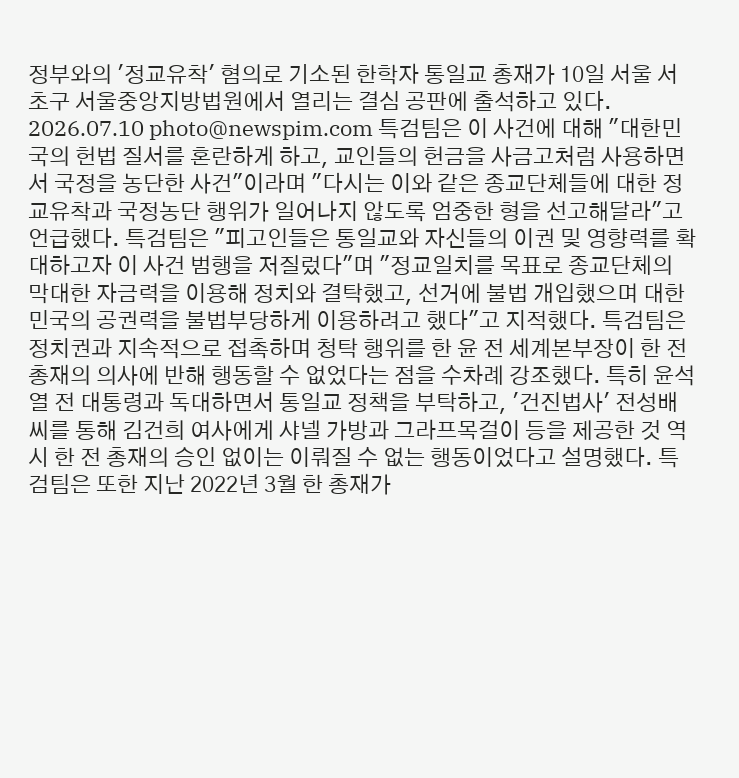정부와의 '정교유착' 혐의로 기소된 한학자 통일교 총재가 10일 서울 서초구 서울중앙지방법원에서 열리는 결심 공판에 출석하고 있다. 2026.07.10 photo@newspim.com 특검팀은 이 사건에 대해 "대한민국의 헌법 질서를 혼란하게 하고, 교인들의 헌금을 사금고처럼 사용하면서 국정을 농단한 사건"이라며 "다시는 이와 같은 종교단체들에 대한 정교유착과 국정농단 행위가 일어나지 않도록 엄중한 형을 선고해달라"고 언급했다. 특검팀은 "피고인들은 통일교와 자신들의 이권 및 영향력를 확대하고자 이 사건 범행을 저질렀다"며 "정교일치를 목표로 종교단체의 막대한 자금력을 이용해 정치와 결탁했고, 선거에 불법 개입했으며 대한민국의 공권력을 불법부당하게 이용하려고 했다"고 지적했다. 특검팀은 정치권과 지속적으로 접촉하며 청탁 행위를 한 윤 전 세계본부장이 한 전 총재의 의사에 반해 행동할 수 없었다는 점을 수차례 강조했다. 특히 윤석열 전 대통령과 독대하면서 통일교 정책을 부탁하고, '건진법사' 전성배 씨를 통해 김건희 여사에게 샤넬 가방과 그라프목걸이 등을 제공한 것 역시 한 전 총재의 승인 없이는 이뤄질 수 없는 행동이었다고 설명했다. 특검팀은 또한 지난 2022년 3월 한 총재가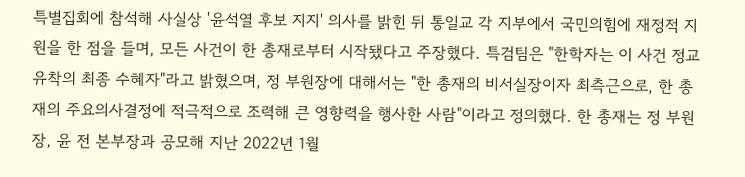특별집회에 참석해 사실상 '윤석열 후보 지지' 의사를 밝힌 뒤 통일교 각 지부에서 국민의힘에 재정적 지원을 한 점을 들며, 모든 사건이 한 총재로부터 시작됐다고 주장했다. 특검팀은 "한학자는 이 사건 정교유착의 최종 수혜자"라고 밝혔으며, 정 부원장에 대해서는 "한 총재의 비서실장이자 최측근으로, 한 총재의 주요의사결정에 적극적으로 조력해 큰 영향력을 행사한 사람"이라고 정의했다. 한 총재는 정 부원장, 윤 전 본부장과 공모해 지난 2022년 1월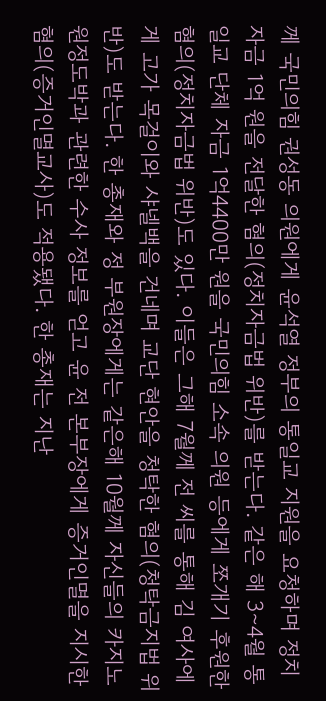께 국민의힘 권성동 의원에게 윤석열 정부의 통일교 지원을 요청하며 정치자금 1억 원을 전달한 혐의(정치자금법 위반)를 받는다. 같은 해 3∼4월 통일교 단체 자금 1억4400만 원을 국민의힘 소속 의원 등에게 쪼개기 후원한 혐의(정치자금법 위반)도 있다. 이들은 그해 7월께 전 씨를 통해 김 여사에게 고가 목걸이와 샤넬백을 건네며 교단 현안을 청탁한 혐의(청탁금지법 위반)도 받는다. 한 총재와 정 부원장에게는 같은해 10월께 자신들의 카지노 원정도박과 관련한 수사 정보를 얻고 윤 전 본부장에게 증거인멸을 지시한 혐의(증거인멸교사)도 적용됐다. 한 총재는 지난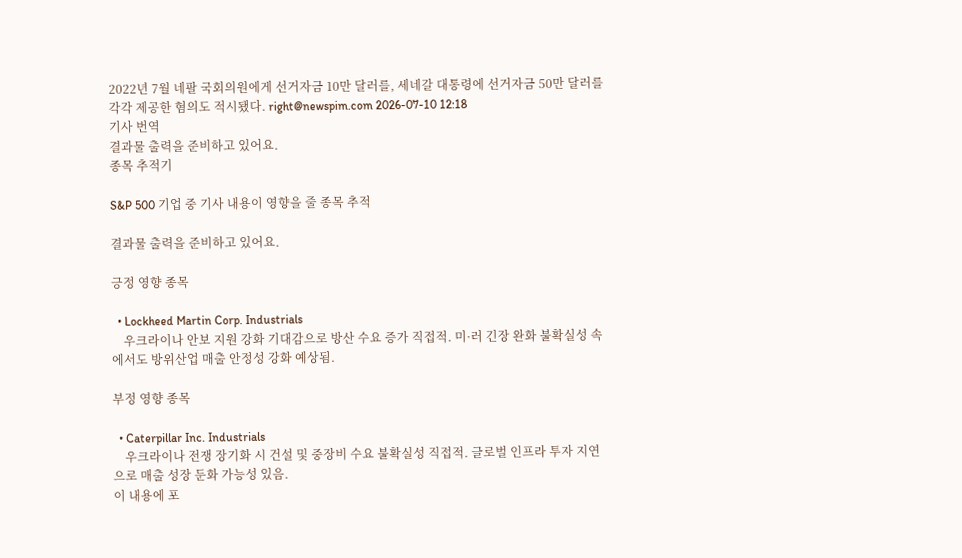2022년 7월 네팔 국회의원에게 선거자금 10만 달러를, 세네갈 대통령에 선거자금 50만 달러를 각각 제공한 혐의도 적시됐다. right@newspim.com 2026-07-10 12:18
기사 번역
결과물 출력을 준비하고 있어요.
종목 추적기

S&P 500 기업 중 기사 내용이 영향을 줄 종목 추적

결과물 출력을 준비하고 있어요.

긍정 영향 종목

  • Lockheed Martin Corp. Industrials
    우크라이나 안보 지원 강화 기대감으로 방산 수요 증가 직접적. 미·러 긴장 완화 불확실성 속에서도 방위산업 매출 안정성 강화 예상됨.

부정 영향 종목

  • Caterpillar Inc. Industrials
    우크라이나 전쟁 장기화 시 건설 및 중장비 수요 불확실성 직접적. 글로벌 인프라 투자 지연으로 매출 성장 둔화 가능성 있음.
이 내용에 포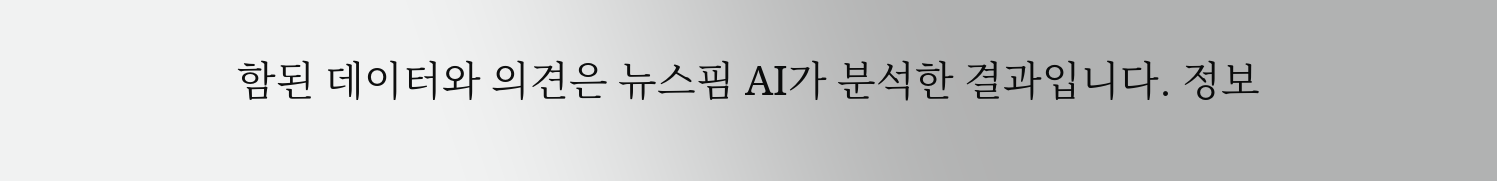함된 데이터와 의견은 뉴스핌 AI가 분석한 결과입니다. 정보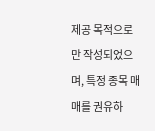제공 목적으로만 작성되었으며, 특정 종목 매매를 권유하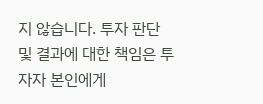지 않습니다. 투자 판단 및 결과에 대한 책임은 투자자 본인에게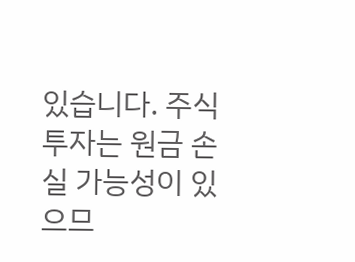있습니다. 주식 투자는 원금 손실 가능성이 있으므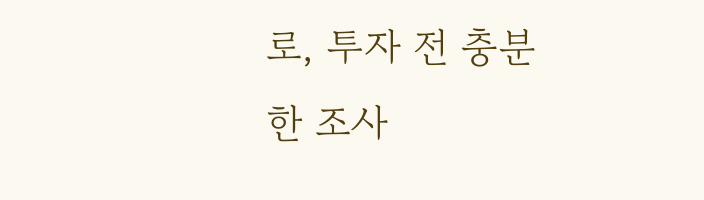로, 투자 전 충분한 조사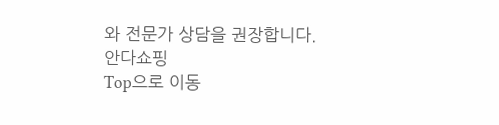와 전문가 상담을 권장합니다.
안다쇼핑
Top으로 이동